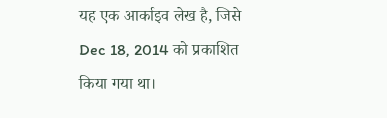यह एक आर्काइव लेख है, जिसे Dec 18, 2014 को प्रकाशित किया गया था।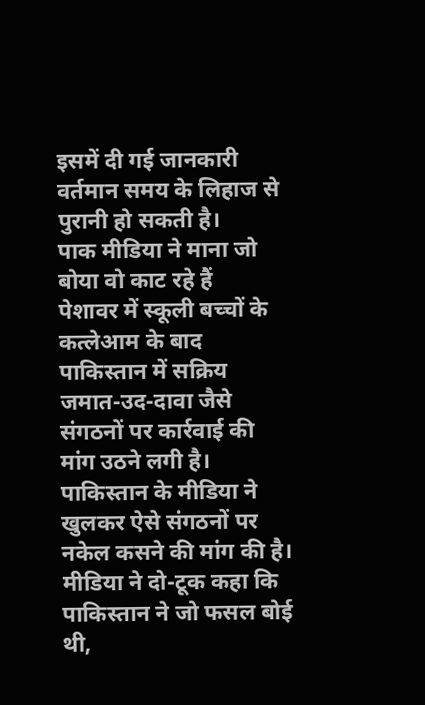इसमें दी गई जानकारी वर्तमान समय के लिहाज से पुरानी हो सकती है।
पाक मीडिया ने माना जो बोया वो काट रहे हैं
पेशावर में स्कूली बच्चों के कत्लेआम के बाद पाकिस्तान में सक्रिय जमात-उद-दावा जैसे संगठनों पर कार्रवाई की मांग उठने लगी है। पाकिस्तान के मीडिया ने खुलकर ऐसे संगठनों पर नकेल कसने की मांग की है। मीडिया ने दो-टूक कहा कि पाकिस्तान ने जो फसल बोई थी,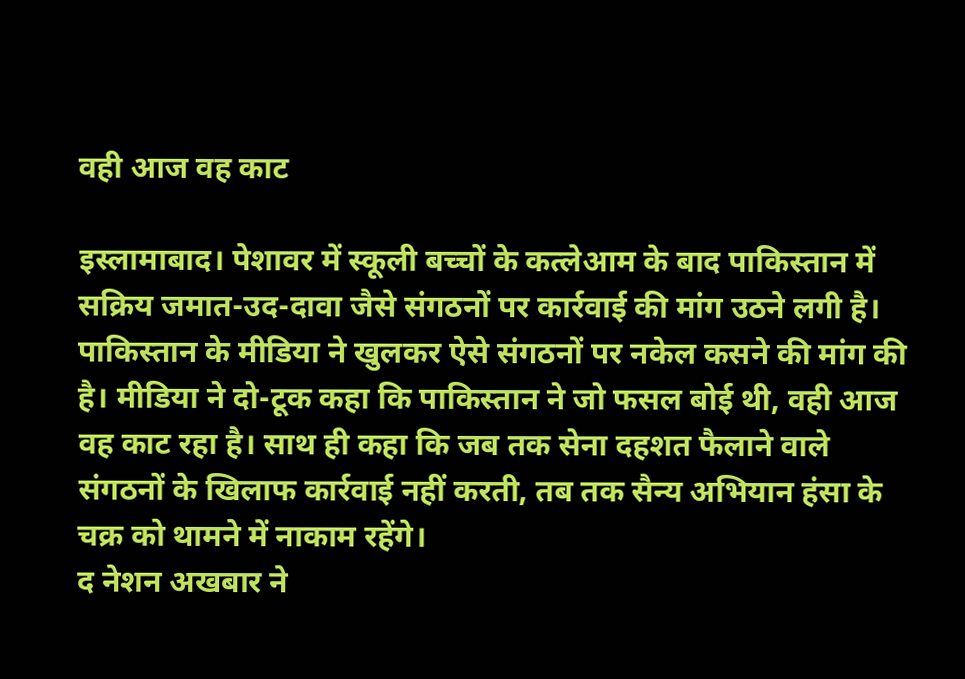वही आज वह काट

इस्लामाबाद। पेशावर में स्कूली बच्चों के कत्लेआम के बाद पाकिस्तान में सक्रिय जमात-उद-दावा जैसे संगठनों पर कार्रवाई की मांग उठने लगी है। पाकिस्तान के मीडिया ने खुलकर ऐसे संगठनों पर नकेल कसने की मांग की है। मीडिया ने दो-टूक कहा कि पाकिस्तान ने जो फसल बोई थी, वही आज वह काट रहा है। साथ ही कहा कि जब तक सेना दहशत फैलाने वाले संगठनों के खिलाफ कार्रवाई नहीं करती, तब तक सैन्य अभियान हंसा के चक्र को थामने में नाकाम रहेंगे।
द नेशन अखबार ने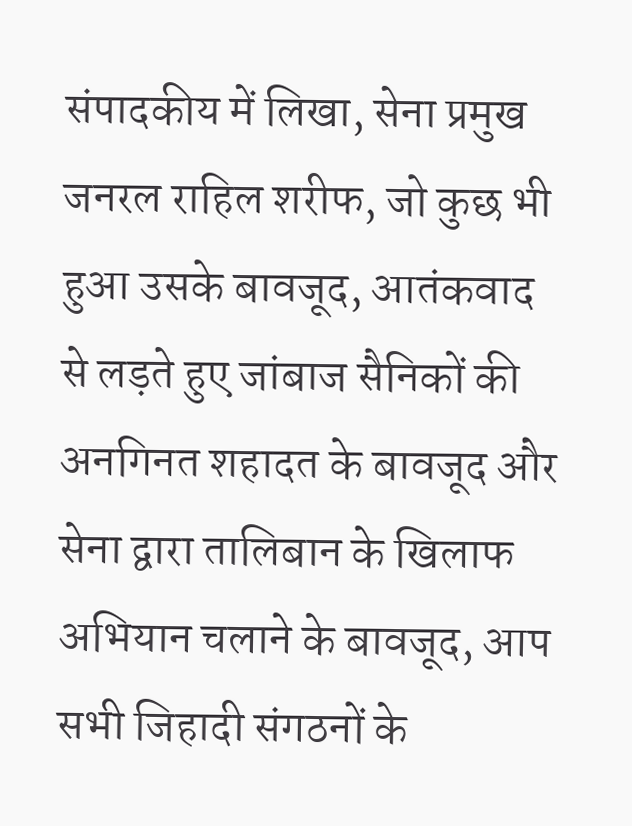संपादकीय में लिखा, सेना प्रमुख जनरल राहिल शरीफ, जो कुछ भी हुआ उसके बावजूद, आतंकवाद से लड़ते हुए जांबाज सैनिकों की अनगिनत शहादत के बावजूद और सेना द्वारा तालिबान के खिलाफ अभियान चलाने के बावजूद, आप सभी जिहादी संगठनों के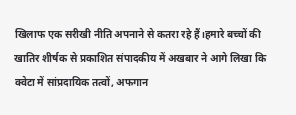खिलाफ एक सरीखी नीति अपनाने से कतरा रहे हैं।हमारे बच्चों की खातिर शीर्षक से प्रकाशित संपादकीय में अखबार ने आगे लिखा कि क्वेटा में सांप्रदायिक तत्वों, अफगान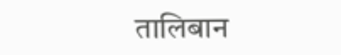तालिबान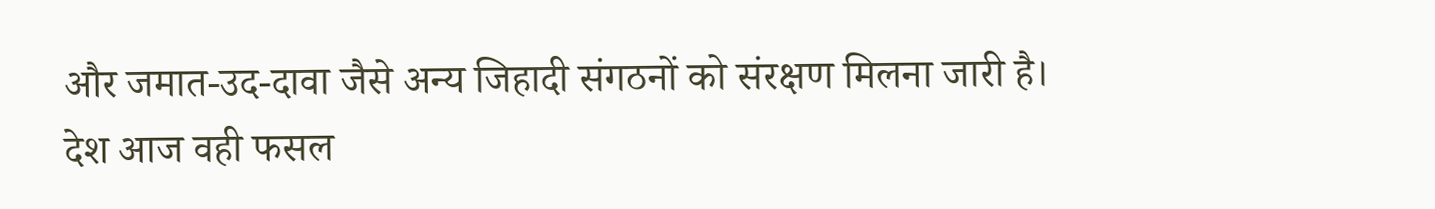और जमात-उद-दावा जैसे अन्य जिहादी संगठनों को संरक्षण मिलना जारी है।
देश आज वही फसल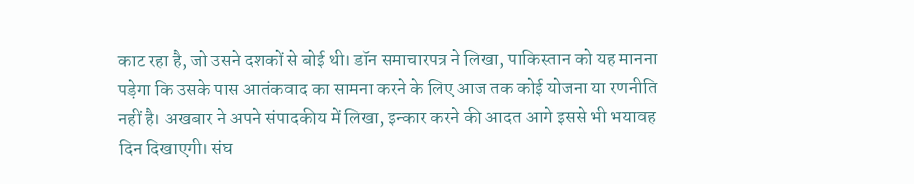काट रहा है, जो उसने दशकों से बोई थी। डॉन समाचारपत्र ने लिखा, पाकिस्तान को यह मानना पड़ेगा कि उसके पास आतंकवाद का सामना करने के लिए आज तक कोई योजना या रणनीति नहीं है। अखबार ने अपने संपादकीय में लिखा, इन्कार करने की आदत आगे इससे भी भयावह दिन दिखाएगी। संघ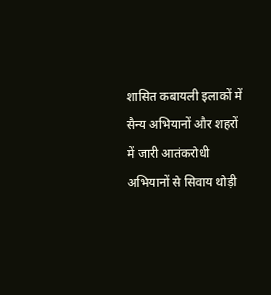शासित कबायली इलाकों में सैन्य अभियानों और शहरों में जारी आतंकरोधी अभियानों से सिवाय थोड़ी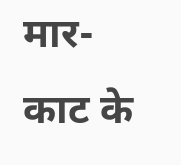मार-काट के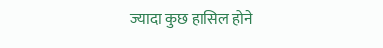ज्यादा कुछ हासिल होने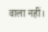वाला नहीं।